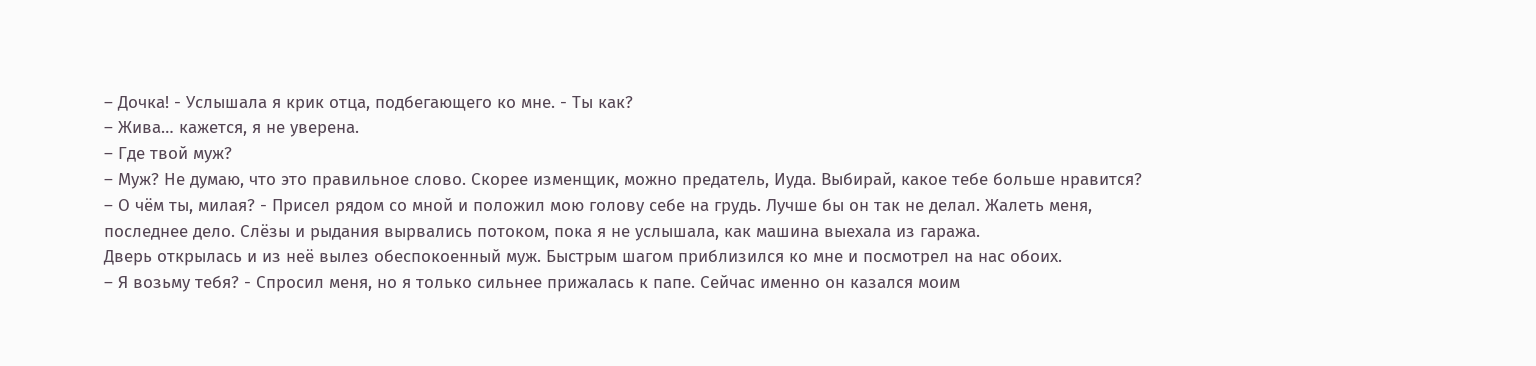– Дочка! - Услышала я крик отца, подбегающего ко мне. - Ты как?
– Жива… кажется, я не уверена.
– Где твой муж?
– Муж? Не думаю, что это правильное слово. Скорее изменщик, можно предатель, Иуда. Выбирай, какое тебе больше нравится?
– О чём ты, милая? - Присел рядом со мной и положил мою голову себе на грудь. Лучше бы он так не делал. Жалеть меня, последнее дело. Слёзы и рыдания вырвались потоком, пока я не услышала, как машина выехала из гаража.
Дверь открылась и из неё вылез обеспокоенный муж. Быстрым шагом приблизился ко мне и посмотрел на нас обоих.
– Я возьму тебя? - Спросил меня, но я только сильнее прижалась к папе. Сейчас именно он казался моим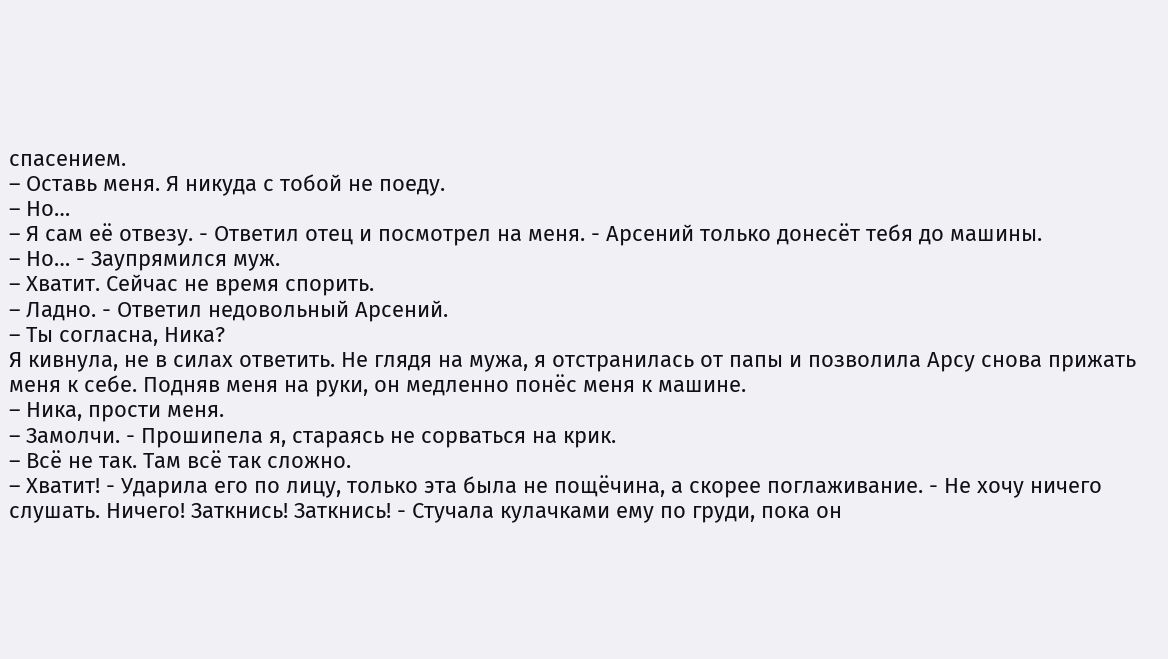спасением.
– Оставь меня. Я никуда с тобой не поеду.
– Но…
– Я сам её отвезу. - Ответил отец и посмотрел на меня. - Арсений только донесёт тебя до машины.
– Но… - Заупрямился муж.
– Хватит. Сейчас не время спорить.
– Ладно. - Ответил недовольный Арсений.
– Ты согласна, Ника?
Я кивнула, не в силах ответить. Не глядя на мужа, я отстранилась от папы и позволила Арсу снова прижать меня к себе. Подняв меня на руки, он медленно понёс меня к машине.
– Ника, прости меня.
– Замолчи. - Прошипела я, стараясь не сорваться на крик.
– Всё не так. Там всё так сложно.
– Хватит! - Ударила его по лицу, только эта была не пощёчина, а скорее поглаживание. - Не хочу ничего слушать. Ничего! Заткнись! Заткнись! - Стучала кулачками ему по груди, пока он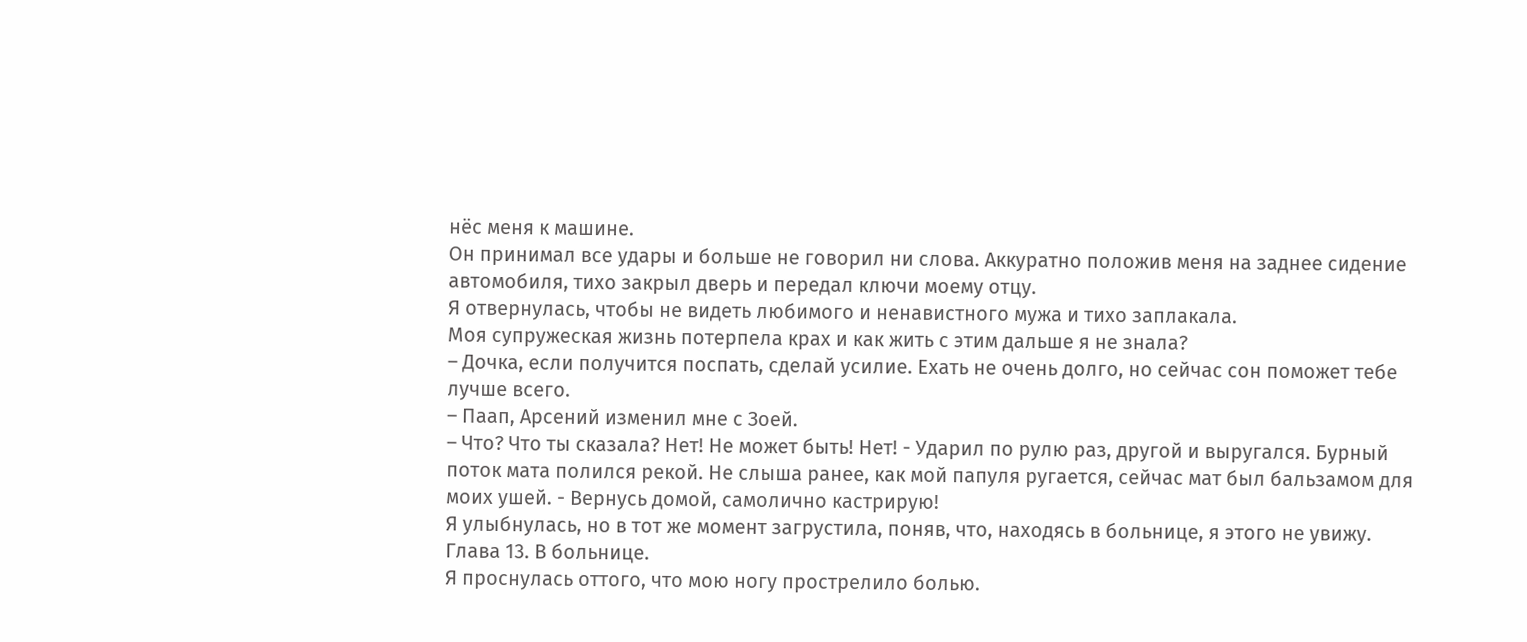нёс меня к машине.
Он принимал все удары и больше не говорил ни слова. Аккуратно положив меня на заднее сидение автомобиля, тихо закрыл дверь и передал ключи моему отцу.
Я отвернулась, чтобы не видеть любимого и ненавистного мужа и тихо заплакала.
Моя супружеская жизнь потерпела крах и как жить с этим дальше я не знала?
– Дочка, если получится поспать, сделай усилие. Ехать не очень долго, но сейчас сон поможет тебе лучше всего.
– Паап, Арсений изменил мне с Зоей.
– Что? Что ты сказала? Нет! Не может быть! Нет! - Ударил по рулю раз, другой и выругался. Бурный поток мата полился рекой. Не слыша ранее, как мой папуля ругается, сейчас мат был бальзамом для моих ушей. - Вернусь домой, самолично кастрирую!
Я улыбнулась, но в тот же момент загрустила, поняв, что, находясь в больнице, я этого не увижу.
Глава 13. В больнице.
Я проснулась оттого, что мою ногу прострелило болью.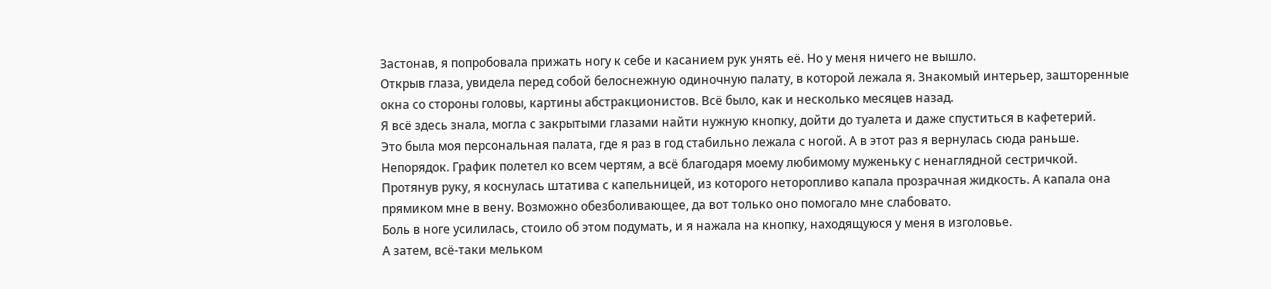Застонав, я попробовала прижать ногу к себе и касанием рук унять её. Но у меня ничего не вышло.
Открыв глаза, увидела перед собой белоснежную одиночную палату, в которой лежала я. Знакомый интерьер, зашторенные окна со стороны головы, картины абстракционистов. Всё было, как и несколько месяцев назад.
Я всё здесь знала, могла с закрытыми глазами найти нужную кнопку, дойти до туалета и даже спуститься в кафетерий.
Это была моя персональная палата, где я раз в год стабильно лежала с ногой. А в этот раз я вернулась сюда раньше. Непорядок. График полетел ко всем чертям, а всё благодаря моему любимому муженьку с ненаглядной сестричкой.
Протянув руку, я коснулась штатива с капельницей, из которого неторопливо капала прозрачная жидкость. А капала она прямиком мне в вену. Возможно обезболивающее, да вот только оно помогало мне слабовато.
Боль в ноге усилилась, стоило об этом подумать, и я нажала на кнопку, находящуюся у меня в изголовье.
А затем, всё-таки мельком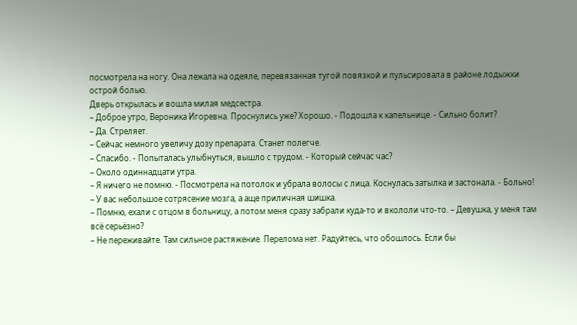посмотрела на ногу. Она лежала на одеяле, перевязанная тугой повязкой и пульсировала в районе лодыжки острой болью.
Дверь открылась и вошла милая медсестра.
– Доброе утро, Вероника Игоревна. Проснулись уже? Хорошо. - Подошла к капельнице. - Сильно болит?
– Да. Стреляет.
– Сейчас немного увеличу дозу препарата. Станет полегче.
– Спасибо. - Попыталась улыбнуться, вышло с трудом. - Который сейчас час?
– Около одиннадцати утра.
– Я ничего не помню. - Посмотрела на потолок и убрала волосы с лица. Коснулась затылка и застонала. - Больно!
– У вас небольшое сотрясение мозга, а аще приличная шишка.
– Помню, ехали с отцом в больницу, а потом меня сразу забрали куда-то и вкололи что-то. – Девушка, у меня там всё серьёзно?
– Не переживайте. Там сильное растяжение. Перелома нет. Радуйтесь, что обошлось. Если бы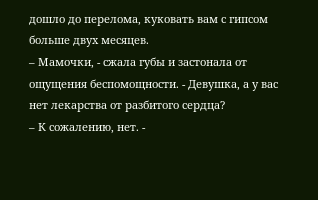дошло до перелома, куковать вам с гипсом больше двух месяцев.
– Мамочки, - сжала губы и застонала от ощущения беспомощности. - Девушка, а у вас нет лекарства от разбитого сердца?
– К сожалению, нет. -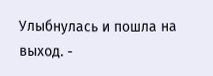Улыбнулась и пошла на выход. -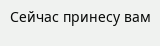Сейчас принесу вам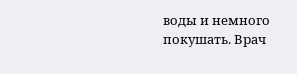воды и немного покушать. Врач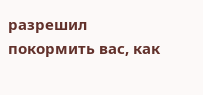разрешил покормить вас, как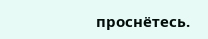проснётесь.